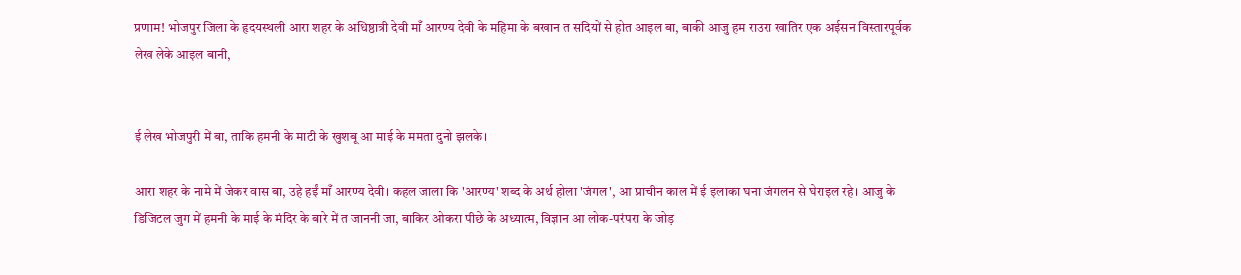प्रणाम! भोजपुर जिला के हृदयस्थली आरा शहर के अधिष्ठात्री देवी माँ आरण्य देवी के महिमा के बखान त सदियों से होत आइल बा, बाकी आजु हम राउरा खातिर एक अईसन विस्तारपूर्वक लेख लेके आइल बानी,


ई लेख भोजपुरी में बा, ताकि हमनी के माटी के खुशबू आ माई के ममता दुनो झलके।

आरा शहर के नामे में जेकर वास बा, उहे हईं माँ आरण्य देवी। कहल जाला कि 'आरण्य' शब्द के अर्थ होला 'जंगल', आ प्राचीन काल में ई इलाका घना जंगलन से घेराइल रहे। आजु के डिजिटल जुग में हमनी के माई के मंदिर के बारे में त जाननी जा, बाकिर ओकरा पीछे के अध्यात्म, विज्ञान आ लोक-परंपरा के जोड़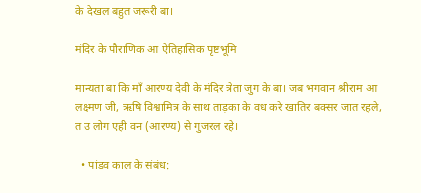के देखल बहुत जरूरी बा।

मंदिर के पौराणिक आ ऐतिहासिक पृष्टभूमि

मान्यता बा कि माँ आरण्य देवी के मंदिर त्रेता जुग के बा। जब भगवान श्रीराम आ लक्ष्मण जी, ऋषि विश्वामित्र के साथ ताड़का के वध करे खातिर बक्सर जात रहले, त उ लोग एही वन (आरण्य) से गुजरल रहे।

  • पांडव काल के संबंध: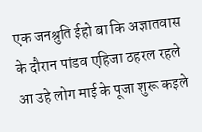एक जनश्रुति ईहो बा कि अज्ञातवास के दौरान पांडव एहिजा ठहरल रहले आ उहे लोग माई के पूजा शुरू कइले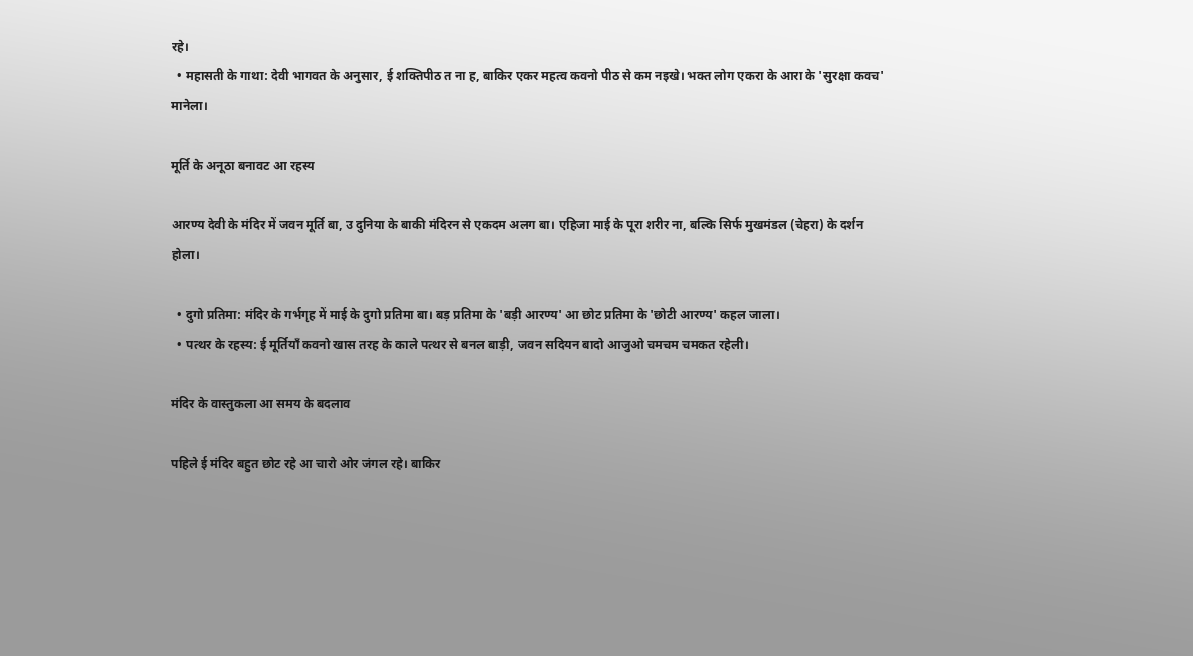रहे।
  • महासती के गाथा: देवी भागवत के अनुसार, ई शक्तिपीठ त ना ह, बाकिर एकर महत्व कवनो पीठ से कम नइखे। भक्त लोग एकरा के आरा के 'सुरक्षा कवच' मानेला।

मूर्ति के अनूठा बनावट आ रहस्य

आरण्य देवी के मंदिर में जवन मूर्ति बा, उ दुनिया के बाकी मंदिरन से एकदम अलग बा। एहिजा माई के पूरा शरीर ना, बल्कि सिर्फ मुखमंडल (चेहरा) के दर्शन होला।

  • दुगो प्रतिमा: मंदिर के गर्भगृह में माई के दुगो प्रतिमा बा। बड़ प्रतिमा के 'बड़ी आरण्य' आ छोट प्रतिमा के 'छोटी आरण्य' कहल जाला।
  • पत्थर के रहस्य: ई मूर्तियाँ कवनो खास तरह के काले पत्थर से बनल बाड़ी, जवन सदियन बादो आजुओ चमचम चमकत रहेली।

मंदिर के वास्तुकला आ समय के बदलाव

पहिले ई मंदिर बहुत छोट रहे आ चारो ओर जंगल रहे। बाकिर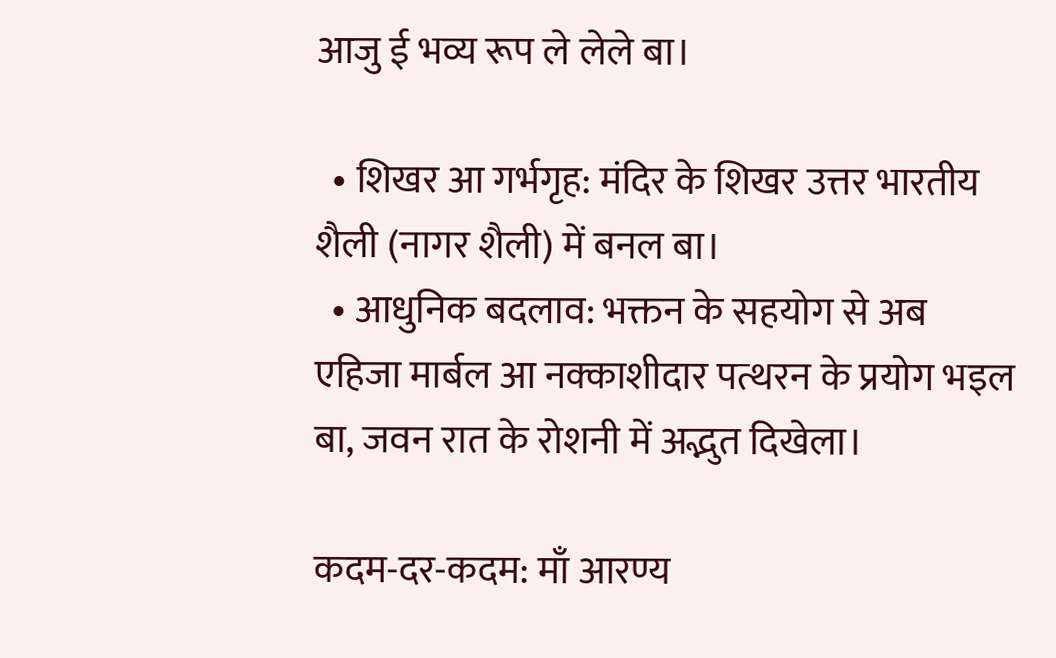आजु ई भव्य रूप ले लेले बा।

  • शिखर आ गर्भगृह: मंदिर के शिखर उत्तर भारतीय शैली (नागर शैली) में बनल बा।
  • आधुनिक बदलाव: भक्तन के सहयोग से अब एहिजा मार्बल आ नक्काशीदार पत्थरन के प्रयोग भइल बा, जवन रात के रोशनी में अद्भुत दिखेला।

कदम-दर-कदम: माँ आरण्य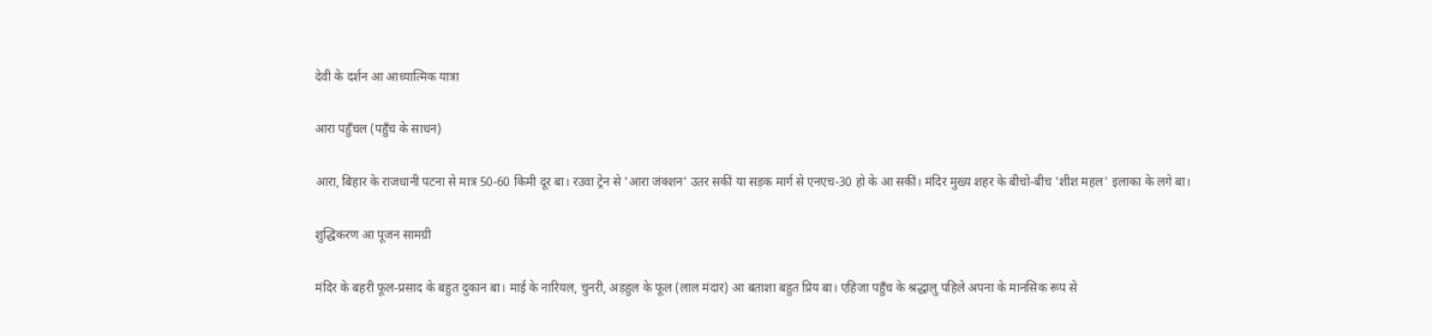देवी के दर्शन आ आध्यात्मिक यात्रा

आरा पहुँचल (पहुँच के साधन)

आरा, बिहार के राजधानी पटना से मात्र 50-60 किमी दूर बा। रउवा ट्रेन से 'आरा जंक्शन' उतर सकीं या सड़क मार्ग से एनएच-30 हो के आ सकीं। मंदिर मुख्य शहर के बीचो-बीच 'शीश महल' इलाका के लगे बा।

शुद्धिकरण आ पूजन सामग्री

मंदिर के बहरी फूल-प्रसाद के बहुत दुकान बा। माई के नारियल, चुनरी, अड़हुल के फूल (लाल मंदार) आ बताशा बहुत प्रिय बा। एहिजा पहुँच के श्रद्धालु पहिले अपना के मानसिक रूप से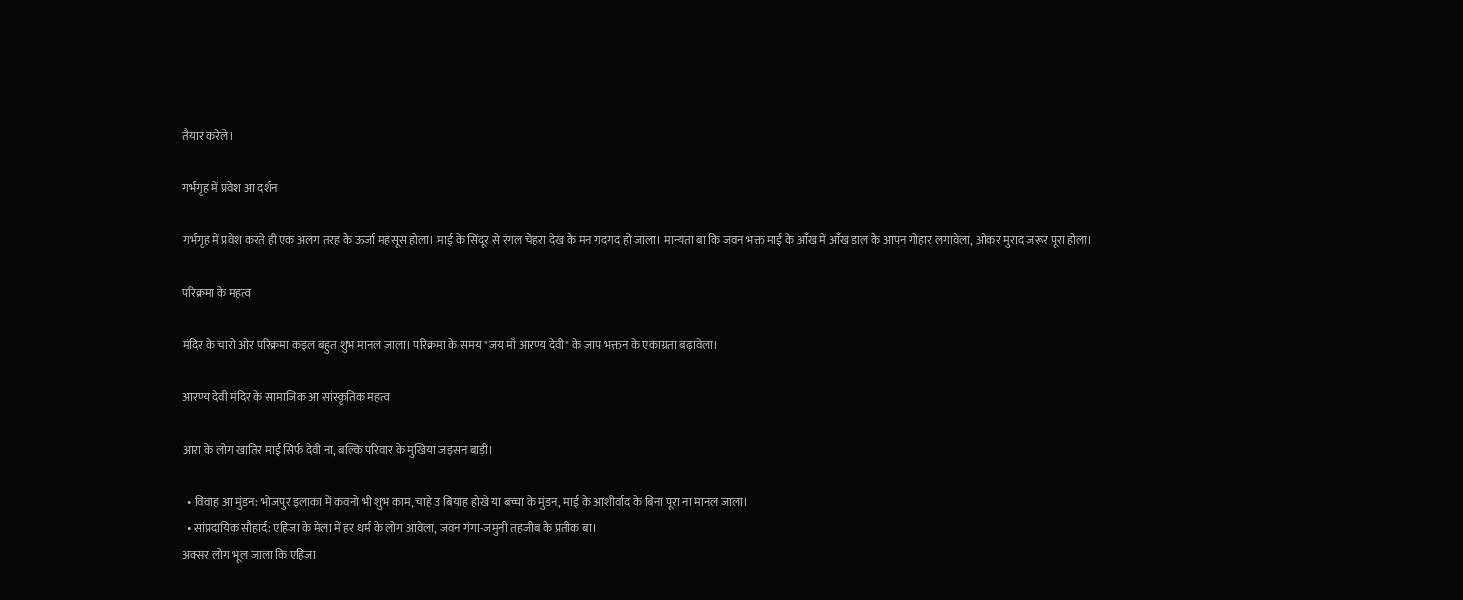तैयार करेले।

गर्भगृह में प्रवेश आ दर्शन

गर्भगृह में प्रवेश करते ही एक अलग तरह के ऊर्जा महसूस होला। माई के सिंदूर से रंगल चेहरा देख के मन गदगद हो जाला। मान्यता बा कि जवन भक्त माई के आँख में आँख डाल के आपन गोहार लगावेला, ओकर मुराद जरूर पूरा होला।

परिक्रमा के महत्व

मंदिर के चारो ओर परिक्रमा कइल बहुत शुभ मानल जाला। परिक्रमा के समय "जय माँ आरण्य देवी" के जाप भक्तन के एकाग्रता बढ़ावेला।

आरण्य देवी मंदिर के सामाजिक आ सांस्कृतिक महत्व

आरा के लोग खातिर माई सिर्फ देवी ना, बल्कि परिवार के मुखिया जइसन बाड़ी।

  • विवाह आ मुंडन: भोजपुर इलाका में कवनो भी शुभ काम, चाहे उ बियाह होखे या बच्चा के मुंडन, माई के आशीर्वाद के बिना पूरा ना मानल जाला।
  • सांप्रदायिक सौहार्द: एहिजा के मेला में हर धर्म के लोग आवेला, जवन गंगा-जमुनी तहजीब के प्रतीक बा।
अक्सर लोग भूल जाला कि एहिजा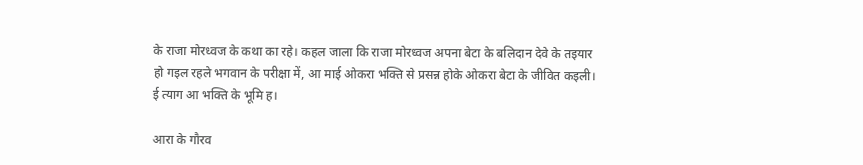के राजा मोरध्वज के कथा का रहे। कहल जाला कि राजा मोरध्वज अपना बेटा के बलिदान देवे के तइयार हो गइल रहले भगवान के परीक्षा में, आ माई ओकरा भक्ति से प्रसन्न होके ओकरा बेटा के जीवित कइली। ई त्याग आ भक्ति के भूमि ह।

आरा के गौरव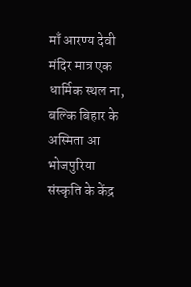माँ आरण्य देवी मंदिर मात्र एक धार्मिक स्थल ना, बल्कि बिहार के अस्मिता आ भोजपुरिया संस्कृति के केंद्र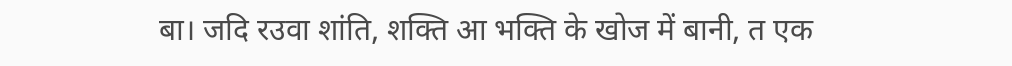बा। जदि रउवा शांति, शक्ति आ भक्ति के खोज में बानी, त एक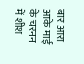बार आरा आके माई के चरनन में शीश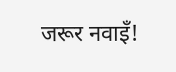जरूर नवाइँ!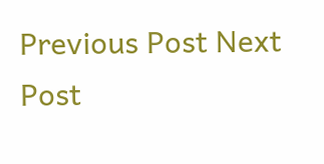Previous Post Next Post